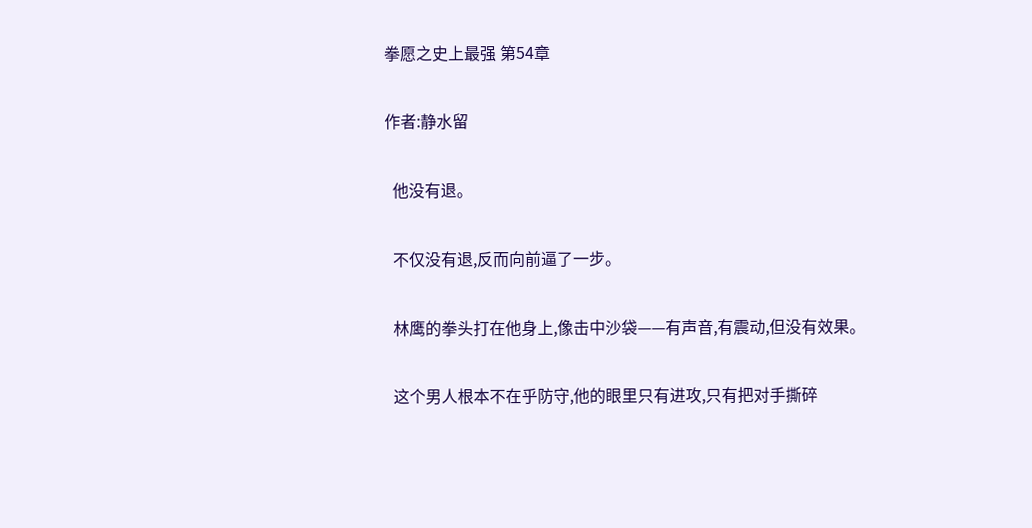拳愿之史上最强 第54章

作者:静水留

  他没有退。

  不仅没有退,反而向前逼了一步。

  林鹰的拳头打在他身上,像击中沙袋——有声音,有震动,但没有效果。

  这个男人根本不在乎防守,他的眼里只有进攻,只有把对手撕碎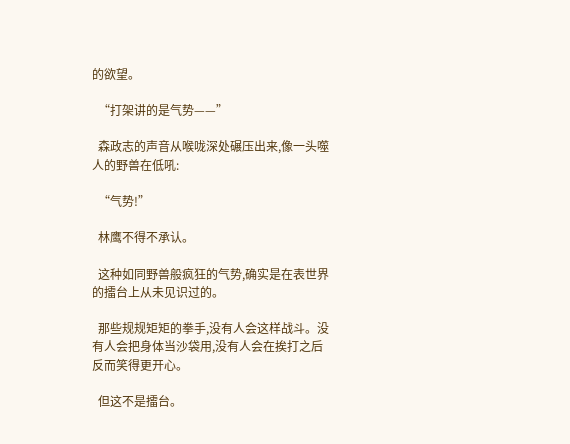的欲望。

  “打架讲的是气势——”

  森政志的声音从喉咙深处碾压出来,像一头噬人的野兽在低吼:

  “气势!”

  林鹰不得不承认。

  这种如同野兽般疯狂的气势,确实是在表世界的擂台上从未见识过的。

  那些规规矩矩的拳手,没有人会这样战斗。没有人会把身体当沙袋用,没有人会在挨打之后反而笑得更开心。

  但这不是擂台。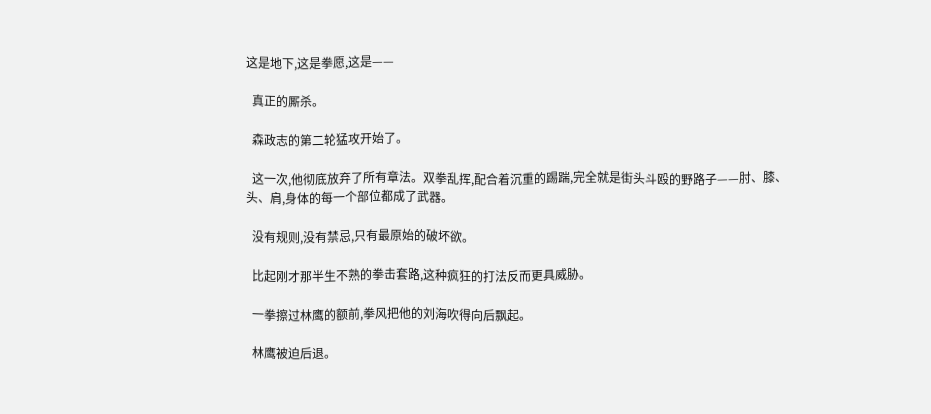这是地下,这是拳愿,这是——

  真正的厮杀。

  森政志的第二轮猛攻开始了。

  这一次,他彻底放弃了所有章法。双拳乱挥,配合着沉重的踢踹,完全就是街头斗殴的野路子——肘、膝、头、肩,身体的每一个部位都成了武器。

  没有规则,没有禁忌,只有最原始的破坏欲。

  比起刚才那半生不熟的拳击套路,这种疯狂的打法反而更具威胁。

  一拳擦过林鹰的额前,拳风把他的刘海吹得向后飘起。

  林鹰被迫后退。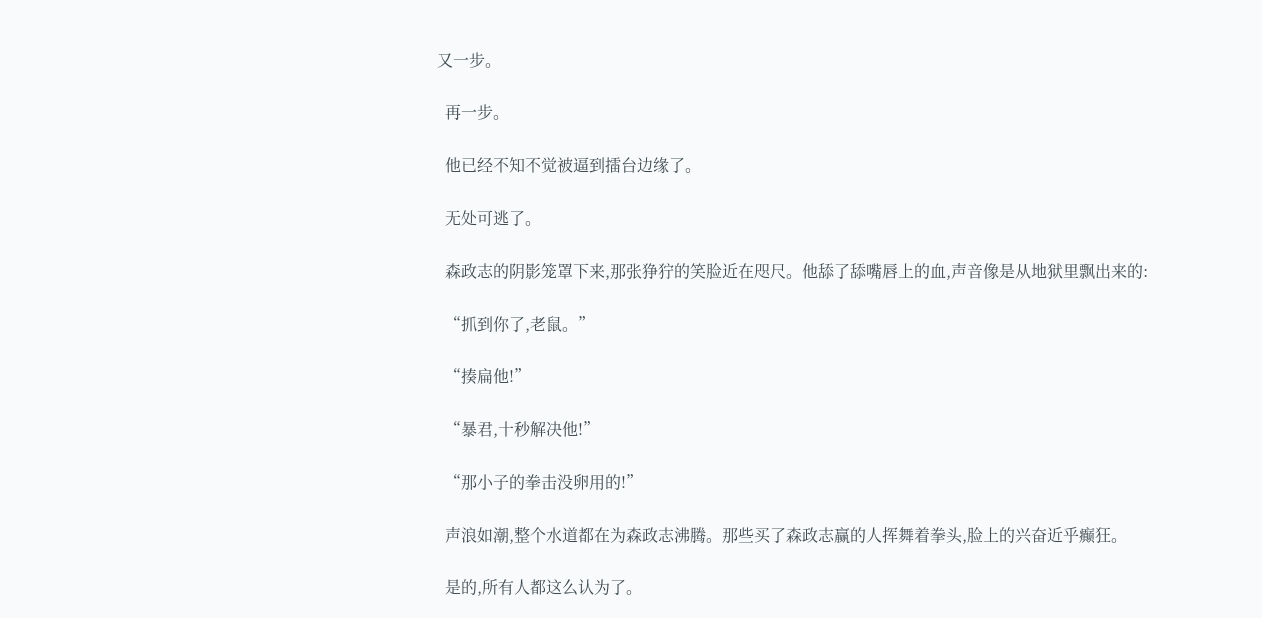又一步。

  再一步。

  他已经不知不觉被逼到擂台边缘了。

  无处可逃了。

  森政志的阴影笼罩下来,那张狰狞的笑脸近在咫尺。他舔了舔嘴唇上的血,声音像是从地狱里飘出来的:

  “抓到你了,老鼠。”

  “揍扁他!”

  “暴君,十秒解决他!”

  “那小子的拳击没卵用的!”

  声浪如潮,整个水道都在为森政志沸腾。那些买了森政志赢的人挥舞着拳头,脸上的兴奋近乎癫狂。

  是的,所有人都这么认为了。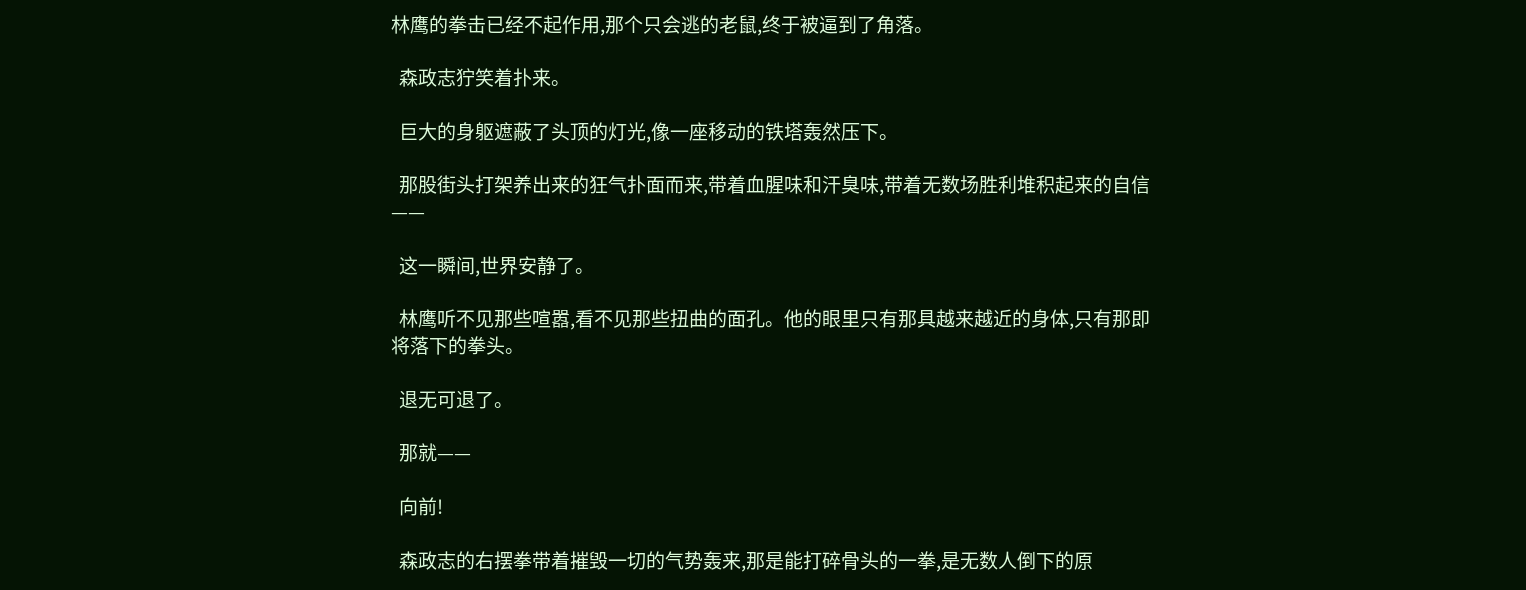林鹰的拳击已经不起作用,那个只会逃的老鼠,终于被逼到了角落。

  森政志狞笑着扑来。

  巨大的身躯遮蔽了头顶的灯光,像一座移动的铁塔轰然压下。

  那股街头打架养出来的狂气扑面而来,带着血腥味和汗臭味,带着无数场胜利堆积起来的自信——

  这一瞬间,世界安静了。

  林鹰听不见那些喧嚣,看不见那些扭曲的面孔。他的眼里只有那具越来越近的身体,只有那即将落下的拳头。

  退无可退了。

  那就——

  向前!

  森政志的右摆拳带着摧毁一切的气势轰来,那是能打碎骨头的一拳,是无数人倒下的原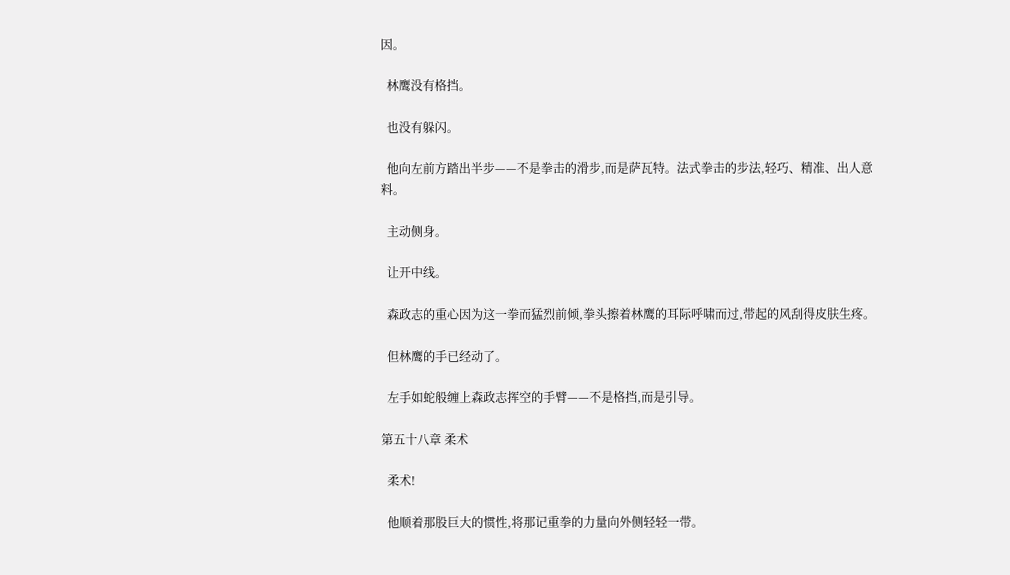因。

  林鹰没有格挡。

  也没有躲闪。

  他向左前方踏出半步——不是拳击的滑步,而是萨瓦特。法式拳击的步法,轻巧、精准、出人意料。

  主动侧身。

  让开中线。

  森政志的重心因为这一拳而猛烈前倾,拳头擦着林鹰的耳际呼啸而过,带起的风刮得皮肤生疼。

  但林鹰的手已经动了。

  左手如蛇般缠上森政志挥空的手臂——不是格挡,而是引导。

第五十八章 柔术

  柔术!

  他顺着那股巨大的惯性,将那记重拳的力量向外侧轻轻一带。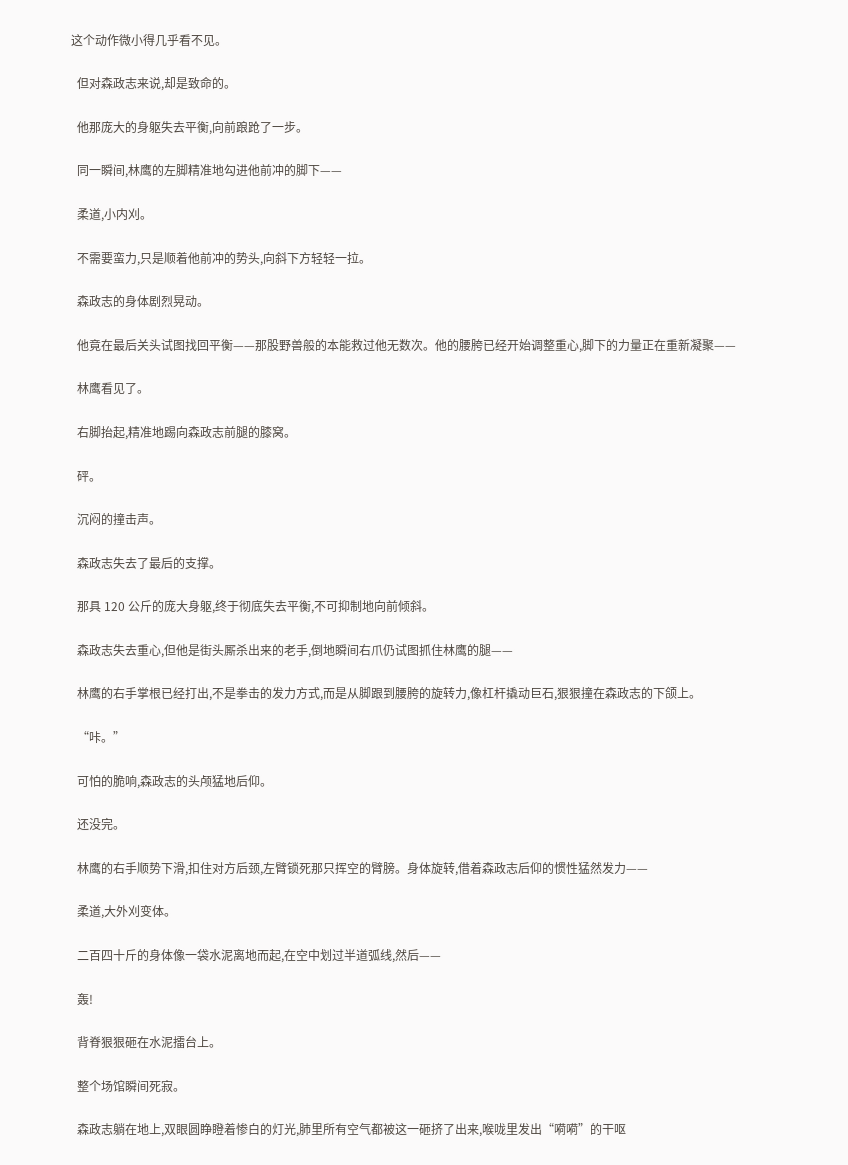这个动作微小得几乎看不见。

  但对森政志来说,却是致命的。

  他那庞大的身躯失去平衡,向前踉跄了一步。

  同一瞬间,林鹰的左脚精准地勾进他前冲的脚下——

  柔道,小内刈。

  不需要蛮力,只是顺着他前冲的势头,向斜下方轻轻一拉。

  森政志的身体剧烈晃动。

  他竟在最后关头试图找回平衡——那股野兽般的本能救过他无数次。他的腰胯已经开始调整重心,脚下的力量正在重新凝聚——

  林鹰看见了。

  右脚抬起,精准地踢向森政志前腿的膝窝。

  砰。

  沉闷的撞击声。

  森政志失去了最后的支撑。

  那具 120 公斤的庞大身躯,终于彻底失去平衡,不可抑制地向前倾斜。

  森政志失去重心,但他是街头厮杀出来的老手,倒地瞬间右爪仍试图抓住林鹰的腿——

  林鹰的右手掌根已经打出,不是拳击的发力方式,而是从脚跟到腰胯的旋转力,像杠杆撬动巨石,狠狠撞在森政志的下颌上。

  “咔。”

  可怕的脆响,森政志的头颅猛地后仰。

  还没完。

  林鹰的右手顺势下滑,扣住对方后颈,左臂锁死那只挥空的臂膀。身体旋转,借着森政志后仰的惯性猛然发力——

  柔道,大外刈变体。

  二百四十斤的身体像一袋水泥离地而起,在空中划过半道弧线,然后——

  轰!

  背脊狠狠砸在水泥擂台上。

  整个场馆瞬间死寂。

  森政志躺在地上,双眼圆睁瞪着惨白的灯光,肺里所有空气都被这一砸挤了出来,喉咙里发出“嗬嗬”的干呕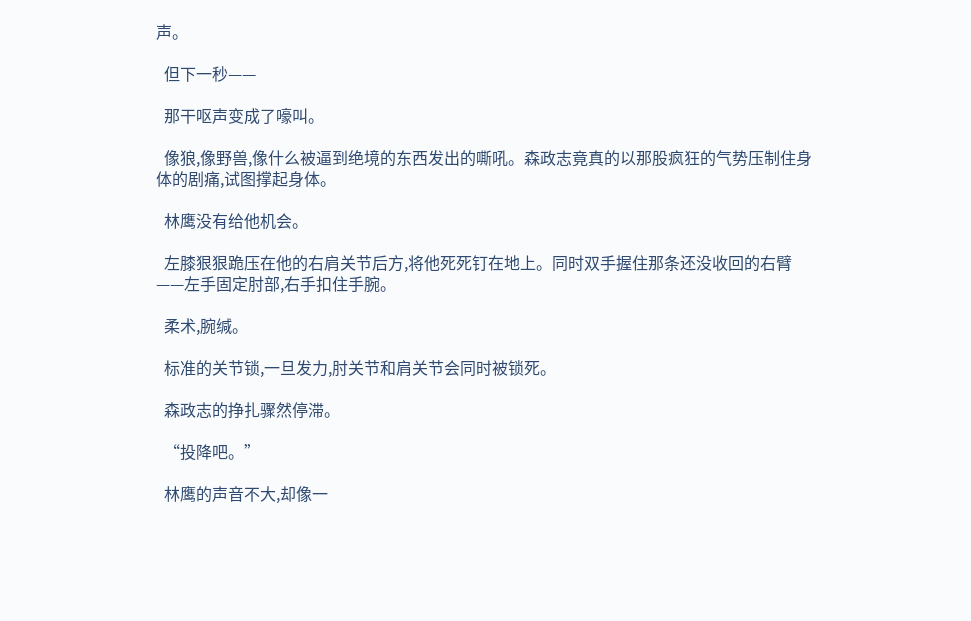声。

  但下一秒——

  那干呕声变成了嚎叫。

  像狼,像野兽,像什么被逼到绝境的东西发出的嘶吼。森政志竟真的以那股疯狂的气势压制住身体的剧痛,试图撑起身体。

  林鹰没有给他机会。

  左膝狠狠跪压在他的右肩关节后方,将他死死钉在地上。同时双手握住那条还没收回的右臂——左手固定肘部,右手扣住手腕。

  柔术,腕缄。

  标准的关节锁,一旦发力,肘关节和肩关节会同时被锁死。

  森政志的挣扎骤然停滞。

  “投降吧。”

  林鹰的声音不大,却像一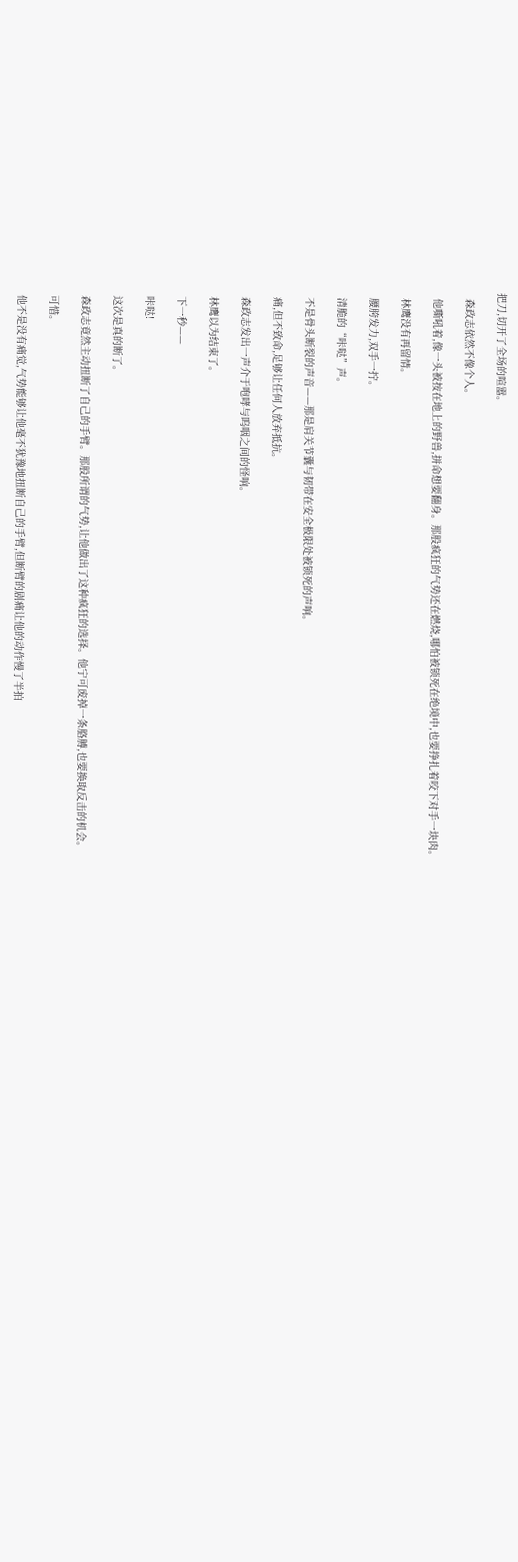把刀,切开了全场的喧嚣。

  森政志依然不像个人。

  他嘶吼着,像一头被按在地上的野兽,拼命想要翻身。那股疯狂的气势还在燃烧,哪怕被锁死在绝境中,也要挣扎着咬下对手一块肉。

  林鹰没有再留情。

  腰胯发力,双手一拧。

  清脆的“咔哒”声。

  不是骨头断裂的声音——那是肩关节囊与韧带在安全极限处被锁死的声响。

  痛,但不致命,足够让任何人放弃抵抗。

  森政志发出一声介于咆哮与呜咽之间的怪响。

  林鹰以为结束了。

  下一秒——

  咔哒!

  这次是真的断了。

  森政志竟然主动扭断了自己的手臂。那股所谓的气势,让他做出了这种疯狂的选择。他宁可废掉一条胳膊,也要换取反击的机会。

  可惜。

  他不是没有痛觉,气势能够让他毫不犹豫地扭断自己的手臂,但断臂的剧痛让他的动作慢了半拍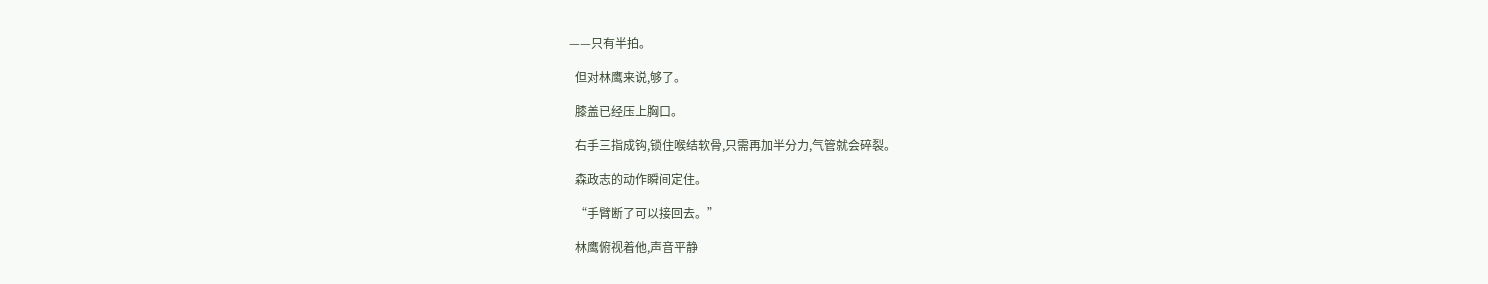——只有半拍。

  但对林鹰来说,够了。

  膝盖已经压上胸口。

  右手三指成钩,锁住喉结软骨,只需再加半分力,气管就会碎裂。

  森政志的动作瞬间定住。

  “手臂断了可以接回去。”

  林鹰俯视着他,声音平静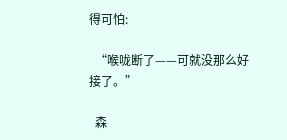得可怕:

  “喉咙断了——可就没那么好接了。”

  森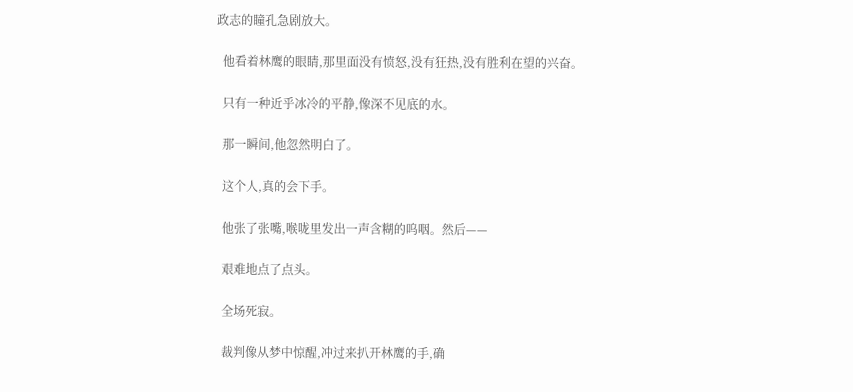政志的瞳孔急剧放大。

  他看着林鹰的眼睛,那里面没有愤怒,没有狂热,没有胜利在望的兴奋。

  只有一种近乎冰冷的平静,像深不见底的水。

  那一瞬间,他忽然明白了。

  这个人,真的会下手。

  他张了张嘴,喉咙里发出一声含糊的呜咽。然后——

  艰难地点了点头。

  全场死寂。

  裁判像从梦中惊醒,冲过来扒开林鹰的手,确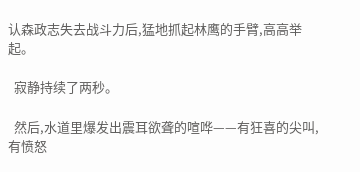认森政志失去战斗力后,猛地抓起林鹰的手臂,高高举起。

  寂静持续了两秒。

  然后,水道里爆发出震耳欲聋的喧哗——有狂喜的尖叫,有愤怒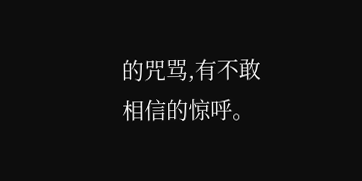的咒骂,有不敢相信的惊呼。